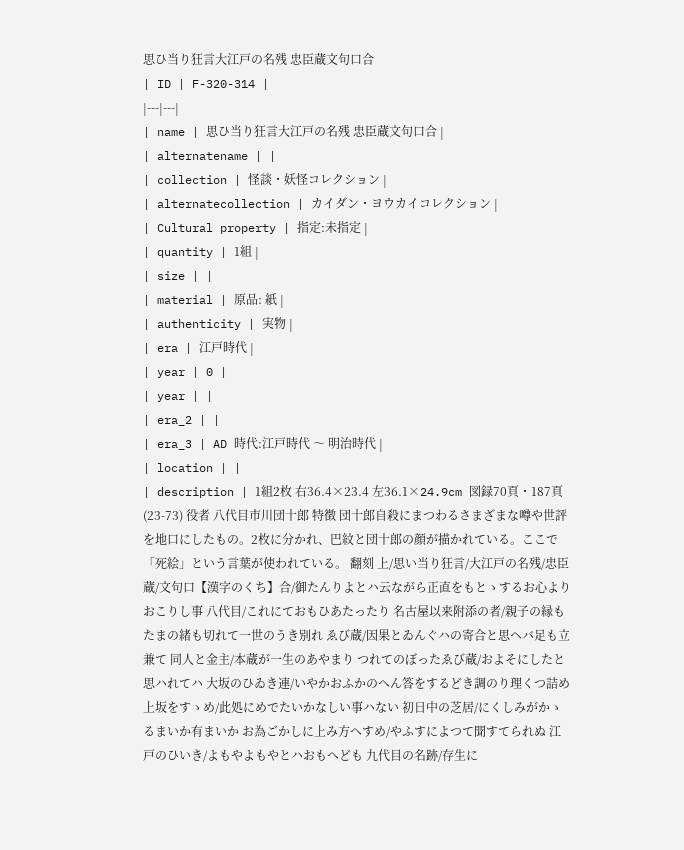思ひ当り狂言大江戸の名残 忠臣蔵文句口合
| ID | F-320-314 |
|---|---|
| name | 思ひ当り狂言大江戸の名残 忠臣蔵文句口合 |
| alternatename | |
| collection | 怪談・妖怪コレクション |
| alternatecollection | カイダン・ヨウカイコレクション |
| Cultural property | 指定:未指定 |
| quantity | 1組 |
| size | |
| material | 原品: 紙 |
| authenticity | 実物 |
| era | 江戸時代 |
| year | 0 |
| year | |
| era_2 | |
| era_3 | AD 時代:江戸時代 〜 明治時代 |
| location | |
| description | 1組2枚 右36.4×23.4 左36.1×24.9cm 図録70頁・187頁(23-73) 役者 八代目市川団十郎 特徴 団十郎自殺にまつわるさまざまな噂や世評を地口にしたもの。2枚に分かれ、巴紋と団十郎の顔が描かれている。ここで「死絵」という言葉が使われている。 翻刻 上/思い当り狂言/大江戸の名残/忠臣蔵/文句口【漢字のくち】合/御たんりよとハ云ながら正直をもとゝするお心よりおこりし事 八代目/これにておもひあたったり 名古屋以来附添の者/親子の縁もたまの緒も切れて一世のうき別れ ゑび蔵/因果とゐんぐハの寄合と思ヘバ足も立兼て 同人と金主/本蔵が一生のあやまり つれてのぼったゑび蔵/およそにしたと思ハれてハ 大坂のひゐき連/いやかおふかのへん答をするどき調のり理くつ詰め 上坂をすゝめ/此処にめでたいかなしい事ハない 初日中の芝居/にくしみがかゝるまいか有まいか お為ごかしに上み方へすめ/やふすによつて聞すてられぬ 江戸のひいき/よもやよもやとハおもへども 九代目の名跡/存生に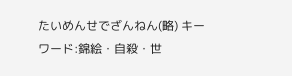たいめんせでざんねん(略) キーワード:錦絵・自殺・世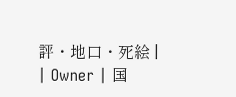評・地口・死絵 |
| Owner | 国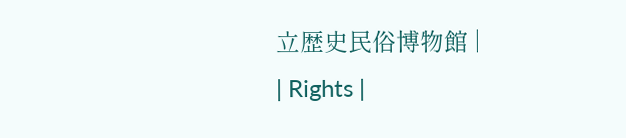立歴史民俗博物館 |
| Rights |